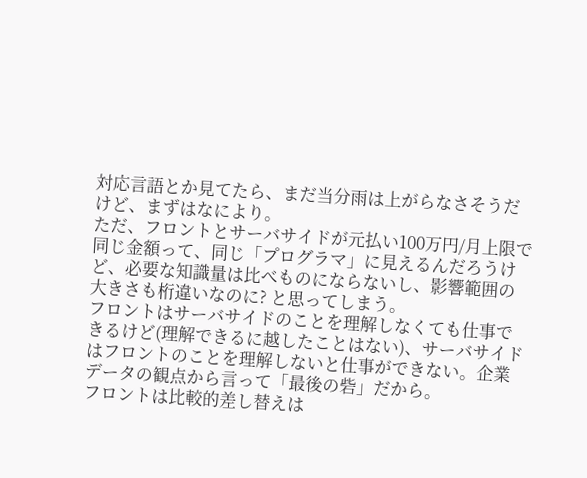対応言語とか見てたら、まだ当分雨は上がらなさそうだけど、まずはなにより。
ただ、フロントとサーバサイドが元払い100万円/月上限で同じ金額って、同じ「プログラマ」に見えるんだろうけど、必要な知識量は比べものにならないし、影響範囲の大きさも桁違いなのに? と思ってしまう。
フロントはサーバサイドのことを理解しなくても仕事できるけど(理解できるに越したことはない)、サーバサイドはフロントのことを理解しないと仕事ができない。企業データの観点から言って「最後の砦」だから。
フロントは比較的差し替えは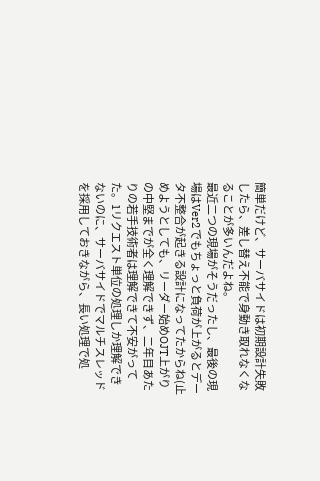簡単だけど、サーバサイドは初期設計失敗したら、差し替え不能で身動き取れなくなることが多いんだよね。
最近二つの現場がそうだったし、最後の現場はVer2でもちょっと負荷が上がるとデータ不整合が起きる設計になってたからね(止めようとしても、リーダー始めOJT上がりの中堅までが全く理解できず、二年目あたりの若手技術者は理解できて不安がってた。1リクエスト単位の処理しか理解できないのに、サーバサイドでマルチスレッドを採用しておきながら、長い処理で処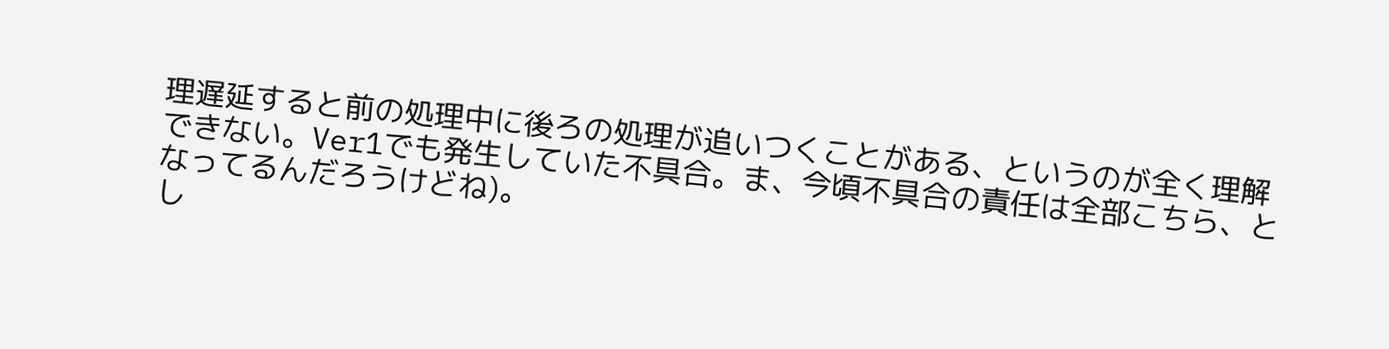理遅延すると前の処理中に後ろの処理が追いつくことがある、というのが全く理解できない。Ver1でも発生していた不具合。ま、今頃不具合の責任は全部こちら、となってるんだろうけどね)。
し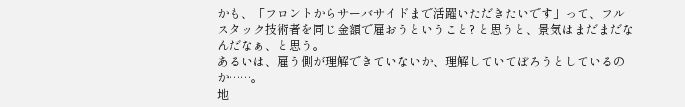かも、「フロントからサーバサイドまで活躍いただきたいです」って、フルスタック技術者を同じ金額で雇おうということ? と思うと、景気はまだまだなんだなぁ、と思う。
あるいは、雇う側が理解できていないか、理解していてぼろうとしているのか……。
地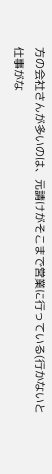方の会社さんが多いのは、元請けがそこまで営業に行っている(行かないと仕事がな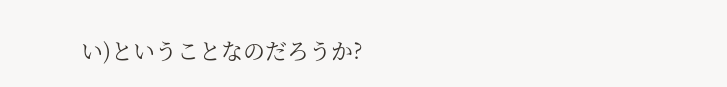い)ということなのだろうか?